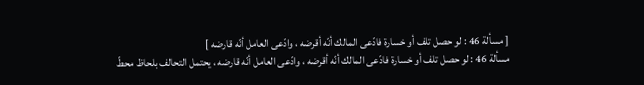[ مسألة 46 : لو حصل تلف أو خسارة فادّعى المالك أنّه أقرضه ، وادّعى العامل أنّه قارضه ]
مسألة 46 : لو حصل تلف أو خسارة فادّعى المالك أنّه أقرضه ، وادّعى العامل أنّه قارضه ، يحتمل التحالف بلحاظ محطّ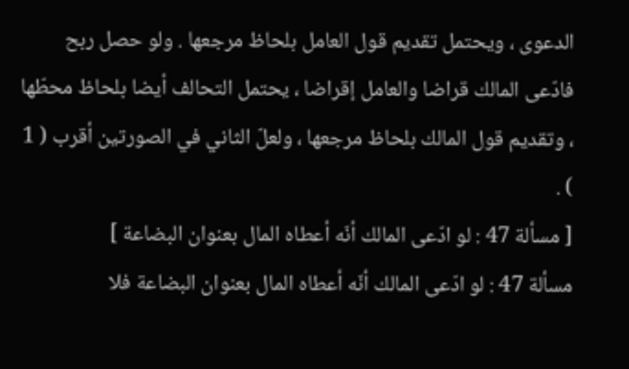الدعوى ، ويحتمل تقديم قول العامل بلحاظ مرجعها . ولو حصل ربح فادّعى المالك قراضا والعامل إقراضا ، يحتمل التحالف أيضا بلحاظ محطّها ، وتقديم قول المالك بلحاظ مرجعها ، ولعلّ الثاني في الصورتين أقرب ( 1 ) .
[ مسألة 47 : لو ادّعى المالك أنّه أعطاه المال بعنوان البضاعة ]
مسألة 47 : لو ادّعى المالك أنّه أعطاه المال بعنوان البضاعة فلا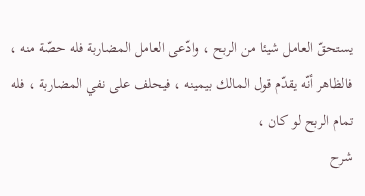يستحقّ العامل شيئا من الربح ، وادّعى العامل المضاربة فله حصّة منه ، فالظاهر أنّه يقدّم قول المالك بيمينه ، فيحلف على نفي المضاربة ، فله تمام الربح لو كان ،
شرح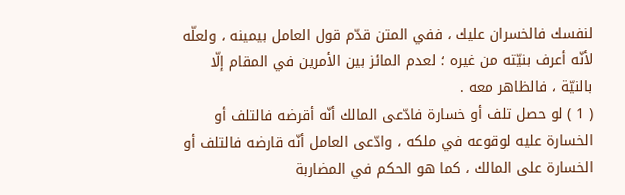لنفسك فالخسران عليك ، ففي المتن قدّم قول العامل بيمينه ، ولعلّه لأنّه أعرف بنيّته من غيره ؛ لعدم المائز بين الأمرين في المقام إلّا بالنيّة ، فالظاهر معه .
( 1 ) لو حصل تلف أو خسارة فادّعى المالك أنّه أقرضه فالتلف أو الخسارة عليه لوقوعه في ملكه ، وادّعى العامل أنّه قارضه فالتلف أو الخسارة على المالك ، كما هو الحكم في المضاربة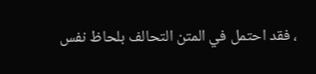، فقد احتمل في المتن التحالف بلحاظ نفس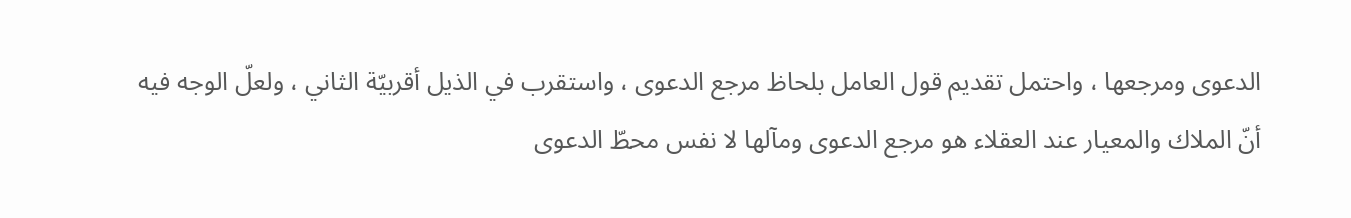الدعوى ومرجعها ، واحتمل تقديم قول العامل بلحاظ مرجع الدعوى ، واستقرب في الذيل أقربيّة الثاني ، ولعلّ الوجه فيه أنّ الملاك والمعيار عند العقلاء هو مرجع الدعوى ومآلها لا نفس محطّ الدعوى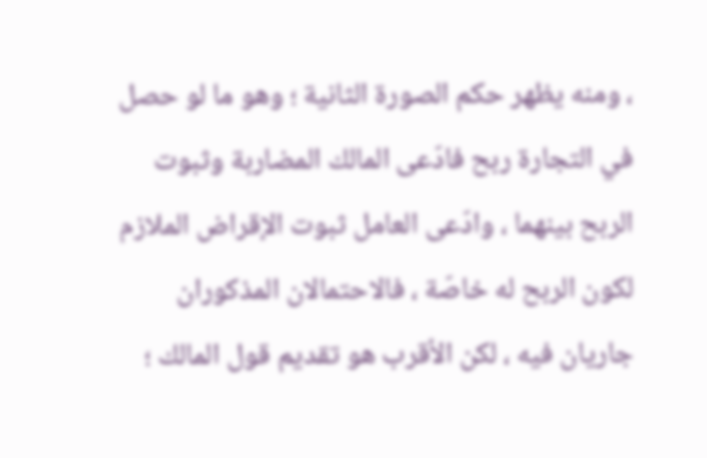، ومنه يظهر حكم الصورة الثانية ؛ وهو ما لو حصل في التجارة ربح فادّعى المالك المضاربة وثبوت الربح بينهما ، وادّعى العامل ثبوت الإقراض الملازم لكون الربح له خاصّة ، فالاحتمالان المذكوران جاريان فيه ، لكن الأقرب هو تقديم قول المالك ؛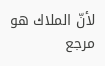لأنّ الملاك هو مرجع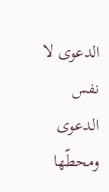الدعوى لا نفس الدعوى ومحطّها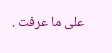على ما عرفت .